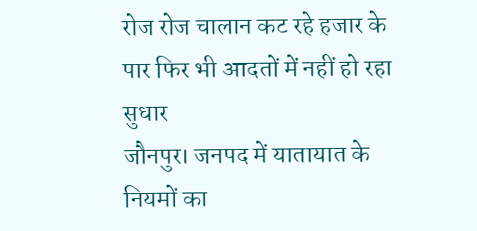रोज रोज चालान कट रहे हजार के पार फिर भी आदतों में नहीं हो रहा सुधार
जौनपुर। जनपद में यातायात के नियमों का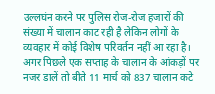उल्लघंन करने पर पुलिस रोज-रोज हजारों की संख्या में चालान काट रही है लेकिन लोगों के व्यवहार में कोई विशेष परिवर्तन नहीं आ रहा है। अगर पिछले एक सप्ताह के चालान के आंकड़ों पर नजर डालें तो बीते 11 मार्च को 837 चालान कटे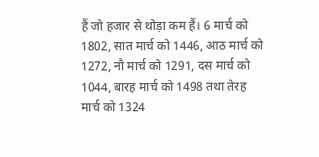हैं जो हजार से थोड़ा कम हैं। 6 मार्च को 1802, सात मार्च को 1446, आठ मार्च को 1272, नौ मार्च को 1291, दस मार्च को 1044, बारह मार्च को 1498 तथा तेरह मार्च को 1324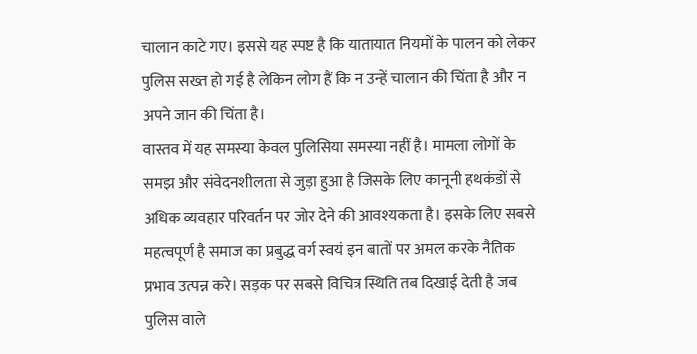चालान काटे गए। इससे यह स्पष्ट है कि यातायात नियमों के पालन को लेकर पुलिस सख्त हो गई है लेकिन लोग हैं कि न उन्हें चालान की चिंता है और न अपने जान की चिंता है।
वास्तव में यह समस्या केवल पुलिसिया समस्या नहीं है। मामला लोगों के समझ और संवेदनशीलता से जुड़ा हुआ है जिसके लिए कानूनी हथकंडों से अधिक व्यवहार परिवर्तन पर जोर देने की आवश्यकता है। इसके लिए सबसे महत्वपूर्ण है समाज का प्रबुद्ध वर्ग स्वयं इन बातों पर अमल करके नैतिक प्रभाव उत्पन्न करे। सड़क पर सबसे विचित्र स्थिति तब दिखाई देती है जब पुलिस वाले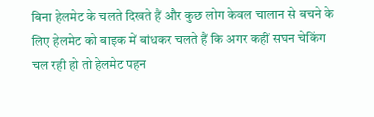बिना हेलमेट के चलते दिखते हैं और कुछ लोग केवल चालान से बचने के लिए हेलमेट को बाइक में बांधकर चलते हैं कि अगर कहीं सघन चेकिंग चल रही हो तो हेलमेट पहन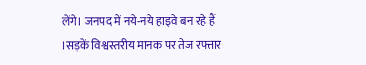लेंगे। जनपद में नये-नये हाइवे बन रहे हैं ।सड़कें विश्वस्तरीय मानक पर तेज रफ्तार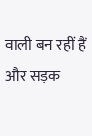वाली बन रहीं हैं और सड़क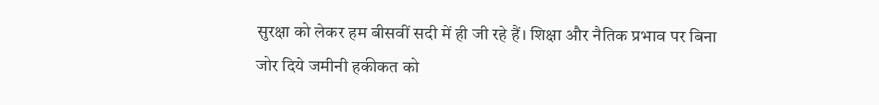सुरक्षा को लेकर हम बीसवीं सदी में ही जी रहे हैं। शिक्षा और नैतिक प्रभाव पर बिना जोर दिये जमीनी हकीकत को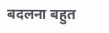बदलना बहुत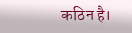कठिन है।